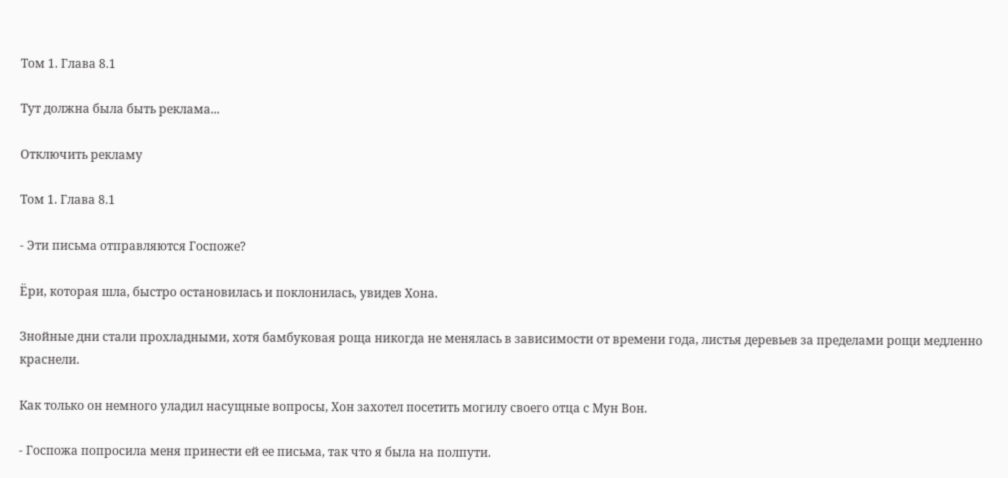Том 1. Глава 8.1

Тут должна была быть реклама...

Отключить рекламу

Том 1. Глава 8.1

- Эти письма отправляются Госпоже?

Ёри, которая шла, быстро остановилась и поклонилась, увидев Хона.

Знойные дни стали прохладными, хотя бамбуковая роща никогда не менялась в зависимости от времени года, листья деревьев за пределами рощи медленно краснели.

Как только он немного уладил насущные вопросы, Хон захотел посетить могилу своего отца с Мун Вон.

- Госпожа попросила меня принести ей ее письма, так что я была на полпути.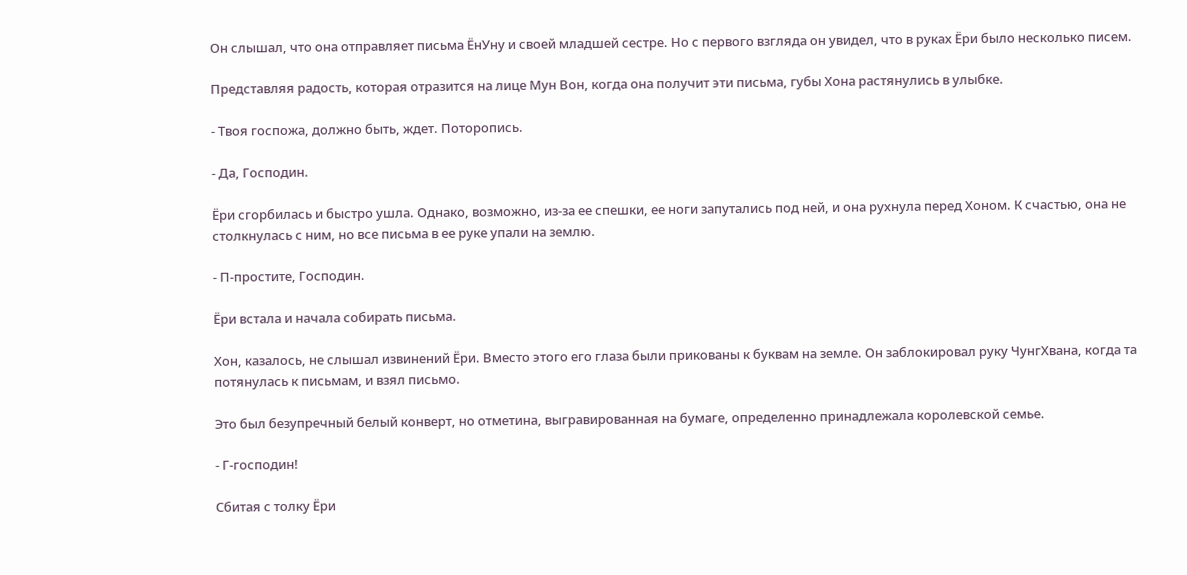Он слышал, что она отправляет письма ЁнУну и своей младшей сестре. Но с первого взгляда он увидел, что в руках Ёри было несколько писем.

Представляя радость, которая отразится на лице Мун Вон, когда она получит эти письма, губы Хона растянулись в улыбке.

- Твоя госпожа, должно быть, ждет. Поторопись.

- Да, Господин.

Ёри сгорбилась и быстро ушла. Однако, возможно, из-за ее спешки, ее ноги запутались под ней, и она рухнула перед Хоном. К счастью, она не столкнулась с ним, но все письма в ее руке упали на землю.

- П-простите, Господин.

Ёри встала и начала собирать письма.

Хон, казалось, не слышал извинений Ёри. Вместо этого его глаза были прикованы к буквам на земле. Он заблокировал руку ЧунгХвана, когда та потянулась к письмам, и взял письмо.

Это был безупречный белый конверт, но отметина, выгравированная на бумаге, определенно принадлежала королевской семье.

- Г-господин!

Сбитая с толку Ёри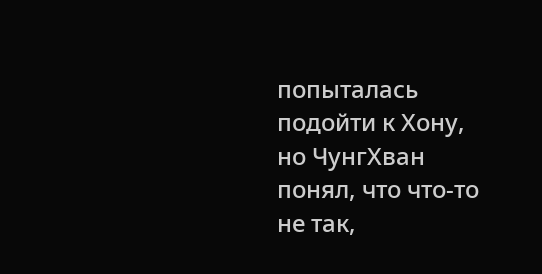попыталась подойти к Хону, но ЧунгХван понял, что что-то не так,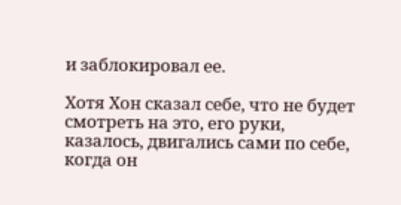и заблокировал ее.

Хотя Хон сказал себе, что не будет смотреть на это, его руки, казалось, двигались сами по себе, когда он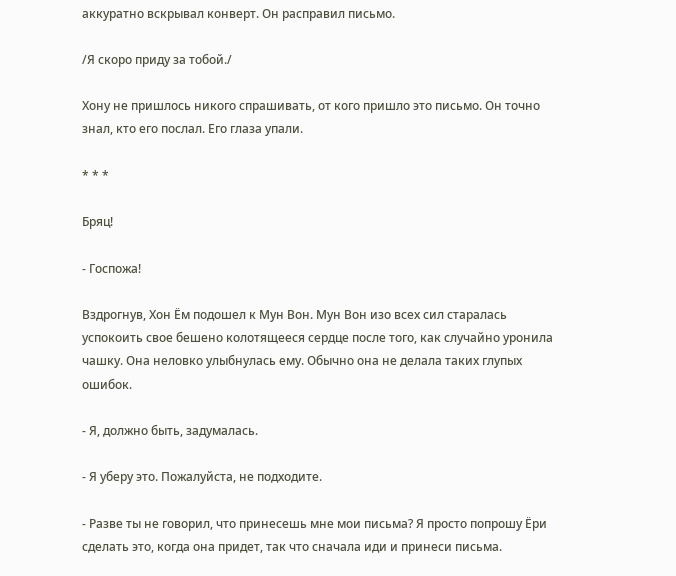аккуратно вскрывал конверт. Он расправил письмо.

/Я скоро приду за тобой./

Хону не пришлось никого спрашивать, от кого пришло это письмо. Он точно знал, кто его послал. Его глаза упали.

* * *

Бряц!

- Госпожа!

Вздрогнув, Хон Ём подошел к Мун Вон. Мун Вон изо всех сил старалась успокоить свое бешено колотящееся сердце после того, как случайно уронила чашку. Она неловко улыбнулась ему. Обычно она не делала таких глупых ошибок.

- Я, должно быть, задумалась.

- Я уберу это. Пожалуйста, не подходите.

- Разве ты не говорил, что принесешь мне мои письма? Я просто попрошу Ёри сделать это, когда она придет, так что сначала иди и принеси письма.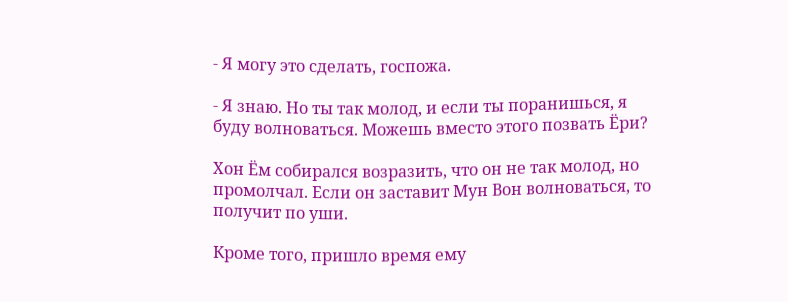- Я могу это сделать, госпожа.

- Я знаю. Но ты так молод, и если ты поранишься, я буду волноваться. Можешь вместо этого позвать Ёри?

Хон Ём собирался возразить, что он не так молод, но промолчал. Если он заставит Мун Вон волноваться, то получит по уши.

Кроме того, пришло время ему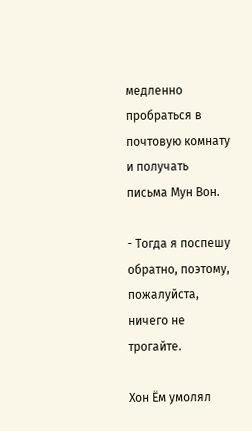медленно пробраться в почтовую комнату и получать письма Мун Вон.

- Тогда я поспешу обратно, поэтому, пожалуйста, ничего не трогайте.

Хон Ём умолял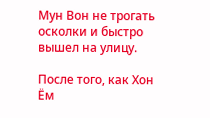Мун Вон не трогать осколки и быстро вышел на улицу.

После того, как Хон Ём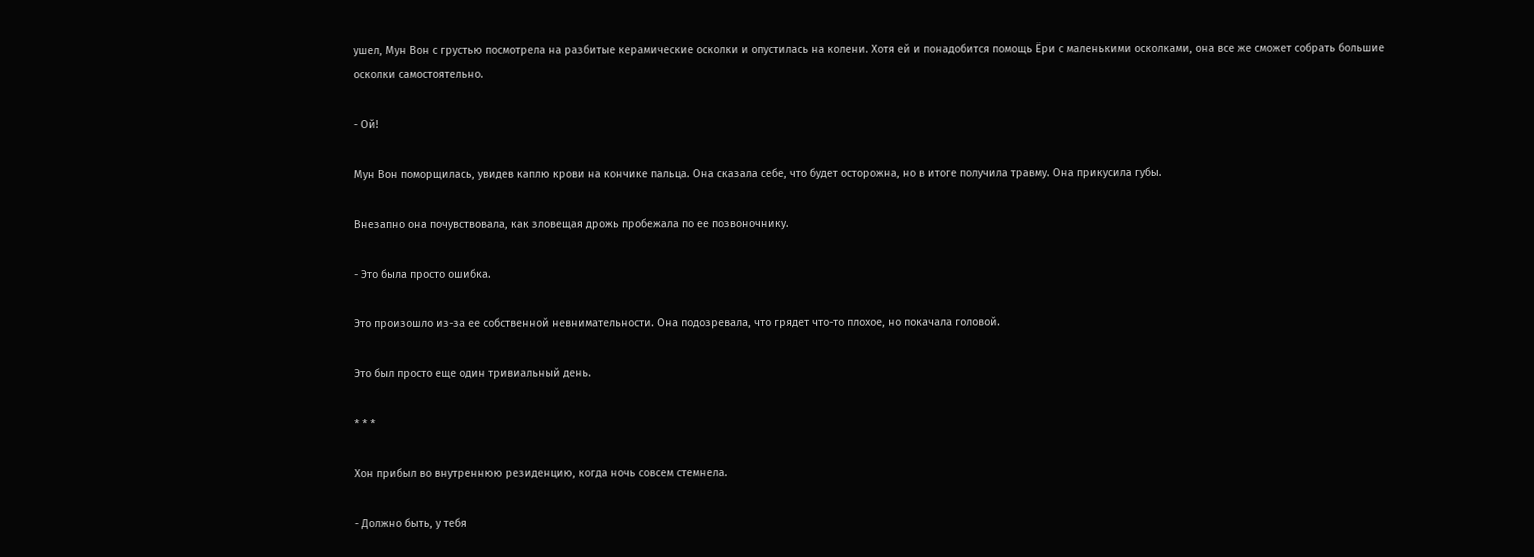ушел, Мун Вон с грустью посмотрела на разбитые керамические осколки и опустилась на колени. Хотя ей и понадобится помощь Ёри с маленькими осколками, она все же сможет собрать большие осколки самостоятельно.

- Ой!

Мун Вон поморщилась, увидев каплю крови на кончике пальца. Она сказала себе, что будет осторожна, но в итоге получила травму. Она прикусила губы.

Внезапно она почувствовала, как зловещая дрожь пробежала по ее позвоночнику.

- Это была просто ошибка.

Это произошло из-за ее собственной невнимательности. Она подозревала, что грядет что-то плохое, но покачала головой.

Это был просто еще один тривиальный день.

* * *

Хон прибыл во внутреннюю резиденцию, когда ночь совсем стемнела.

- Должно быть, у тебя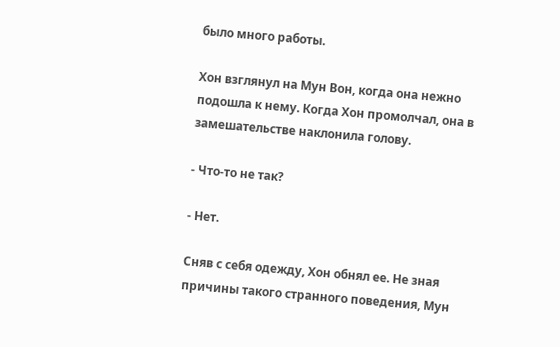было много работы.

Хон взглянул на Мун Вон, когда она нежно подошла к нему. Когда Хон промолчал, она в замешательстве наклонила голову.

- Что-то не так?

- Нет.

Сняв с себя одежду, Хон обнял ее. Не зная причины такого странного поведения, Мун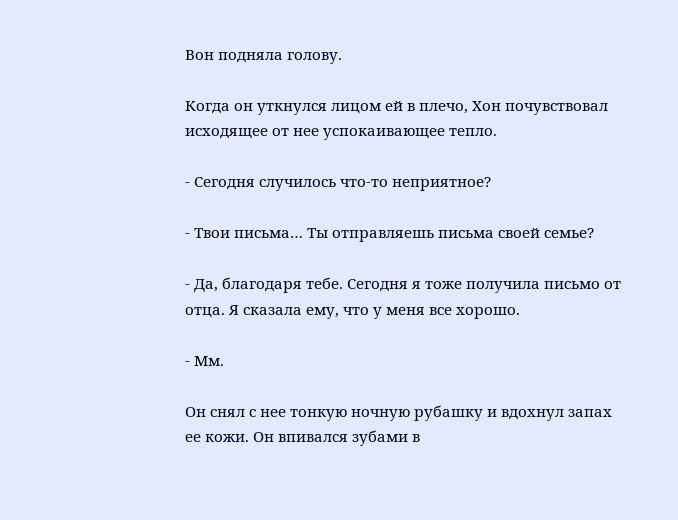Вон подняла голову.

Когда он уткнулся лицом ей в плечо, Хон почувствовал исходящее от нее успокаивающее тепло.

- Сегодня случилось что-то неприятное?

- Твои письма… Ты отправляешь письма своей семье?

- Да, благодаря тебе. Сегодня я тоже получила письмо от отца. Я сказала ему, что у меня все хорошо.

- Мм.

Он снял с нее тонкую ночную рубашку и вдохнул запах ее кожи. Он впивался зубами в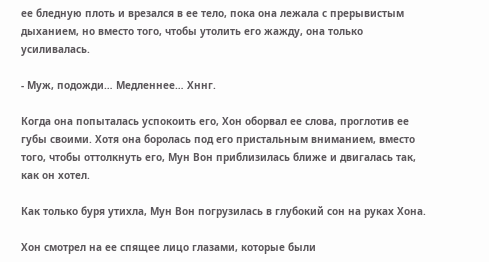ее бледную плоть и врезался в ее тело, пока она лежала с прерывистым дыханием, но вместо того, чтобы утолить его жажду, она только усиливалась.

- Муж, подожди… Медленнее… Хннг.

Когда она попыталась успокоить его, Хон оборвал ее слова, проглотив ее губы своими. Хотя она боролась под его пристальным вниманием, вместо того, чтобы оттолкнуть его, Мун Вон приблизилась ближе и двигалась так, как он хотел.

Как только буря утихла, Мун Вон погрузилась в глубокий сон на руках Хона.

Хон смотрел на ее спящее лицо глазами, которые были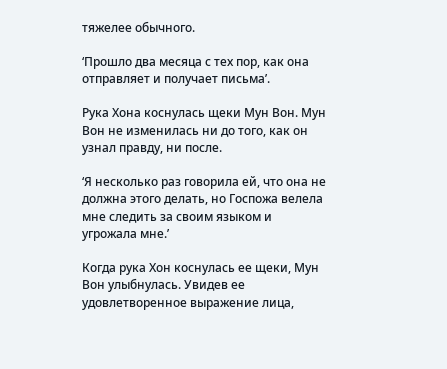тяжелее обычного.

‘Прошло два месяца с тех пор, как она отправляет и получает письма’.

Рука Хона коснулась щеки Мун Вон. Мун Вон не изменилась ни до того, как он узнал правду, ни после.

‘Я несколько раз говорила ей, что она не должна этого делать, но Госпожа велела мне следить за своим языком и угрожала мне.’

Когда рука Хон коснулась ее щеки, Мун Вон улыбнулась. Увидев ее удовлетворенное выражение лица,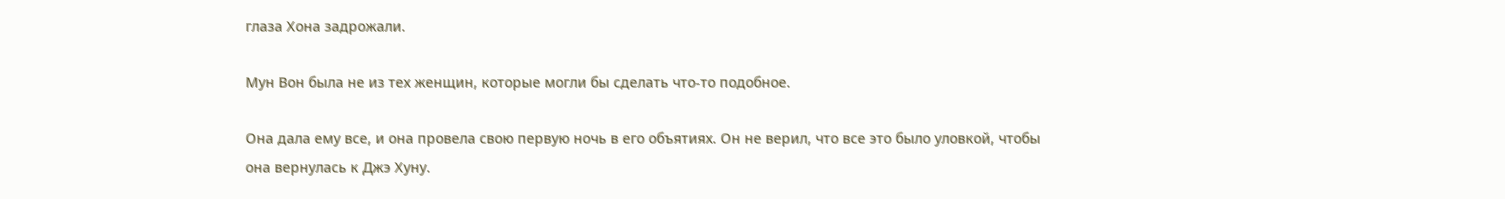глаза Хона задрожали.

Мун Вон была не из тех женщин, которые могли бы сделать что-то подобное.

Она дала ему все, и она провела свою первую ночь в его объятиях. Он не верил, что все это было уловкой, чтобы она вернулась к Джэ Хуну.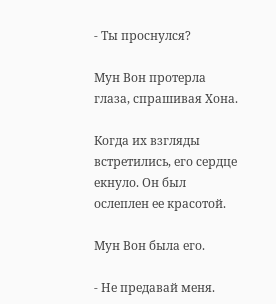- Ты проснулся?

Мун Вон протерла глаза, спрашивая Хона.

Когда их взгляды встретились, его сердце екнуло. Он был ослеплен ее красотой.

Мун Вон была его.

- Не предавай меня.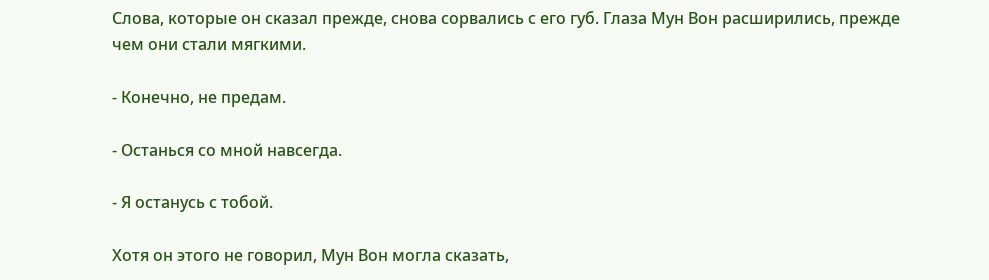Слова, которые он сказал прежде, снова сорвались с его губ. Глаза Мун Вон расширились, прежде чем они стали мягкими.

- Конечно, не предам.

- Останься со мной навсегда.

- Я останусь с тобой.

Хотя он этого не говорил, Мун Вон могла сказать,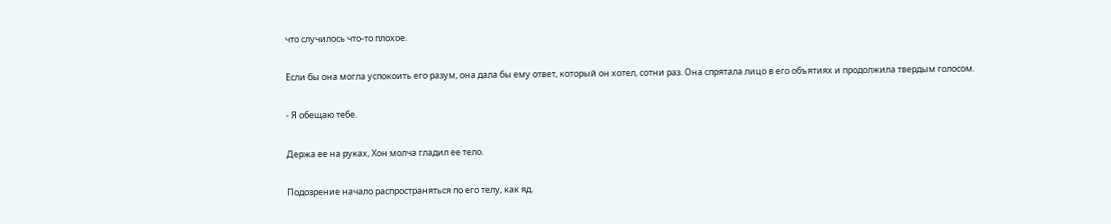что случилось что-то плохое.

Если бы она могла успокоить его разум, она дала бы ему ответ, который он хотел, сотни раз. Она спрятала лицо в его объятиях и продолжила твердым голосом.

- Я обещаю тебе.

Держа ее на руках, Хон молча гладил ее тело.

Подозрение начало распространяться по его телу, как яд.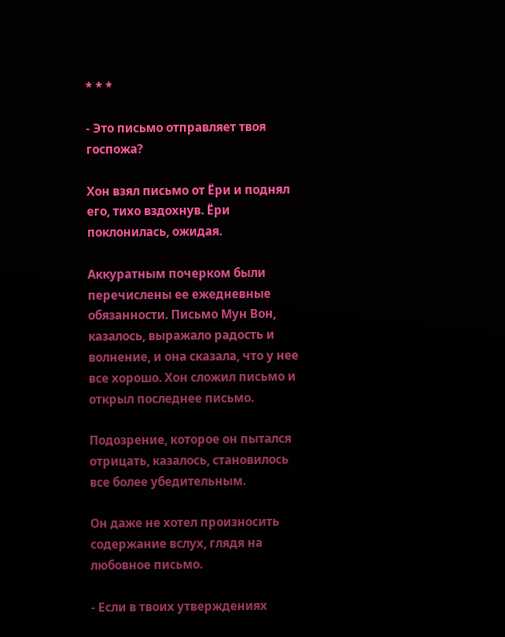* * *

- Это письмо отправляет твоя госпожа?

Хон взял письмо от Ёри и поднял его, тихо вздохнув. Ёри поклонилась, ожидая.

Аккуратным почерком были перечислены ее ежедневные обязанности. Письмо Мун Вон, казалось, выражало радость и волнение, и она сказала, что у нее все хорошо. Хон сложил письмо и открыл последнее письмо.

Подозрение, которое он пытался отрицать, казалось, становилось все более убедительным.

Он даже не хотел произносить содержание вслух, глядя на любовное письмо.

- Если в твоих утверждениях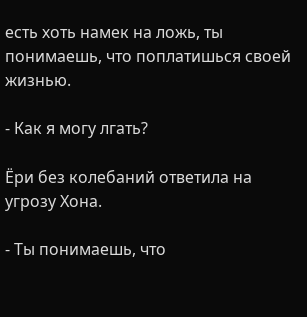есть хоть намек на ложь, ты понимаешь, что поплатишься своей жизнью.

- Как я могу лгать?

Ёри без колебаний ответила на угрозу Хона.

- Ты понимаешь, что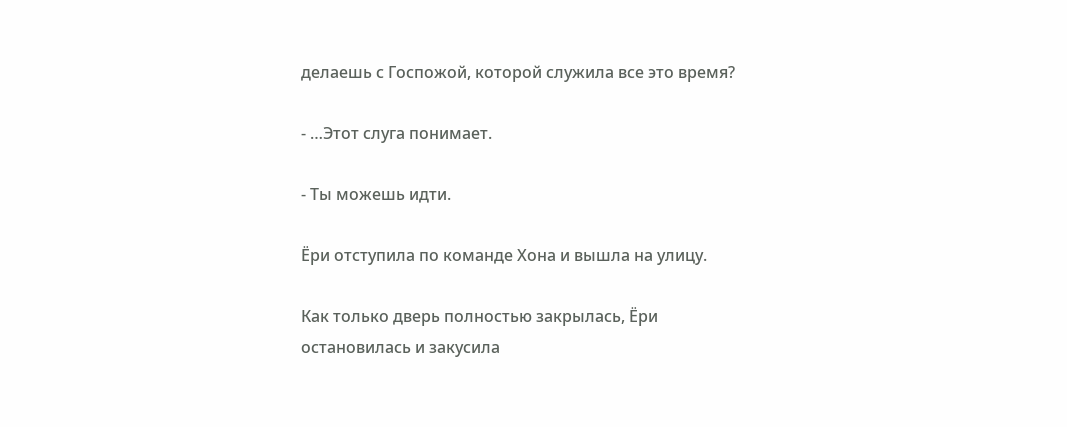делаешь с Госпожой, которой служила все это время?

- …Этот слуга понимает.

- Ты можешь идти.

Ёри отступила по команде Хона и вышла на улицу.

Как только дверь полностью закрылась, Ёри остановилась и закусила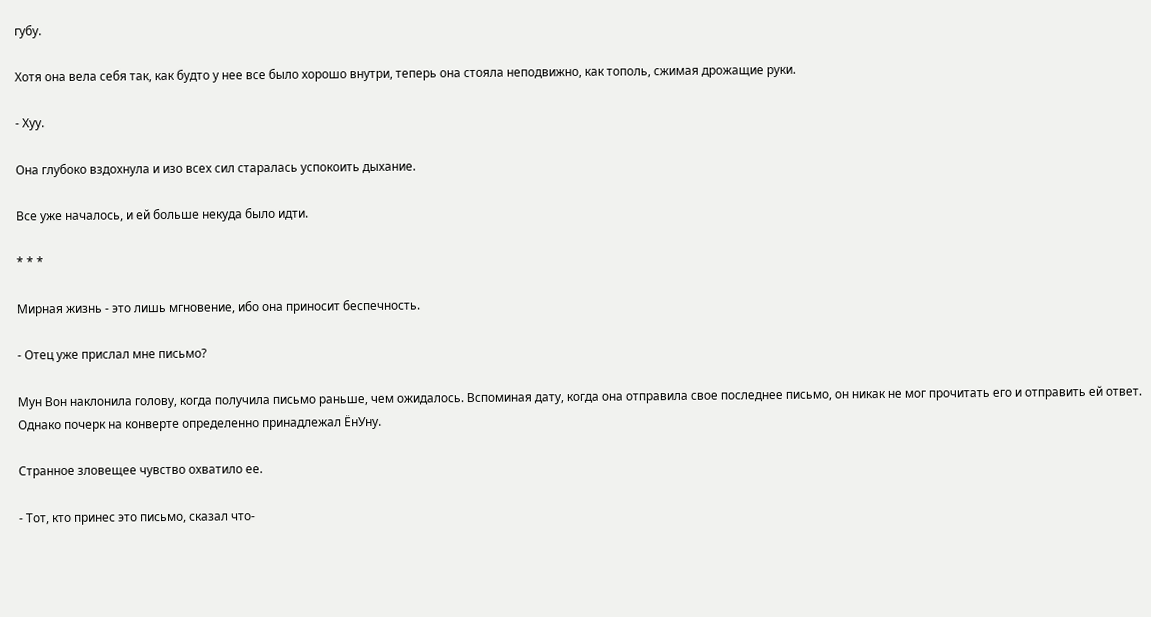губу.

Хотя она вела себя так, как будто у нее все было хорошо внутри, теперь она стояла неподвижно, как тополь, сжимая дрожащие руки.

- Хуу.

Она глубоко вздохнула и изо всех сил старалась успокоить дыхание.

Все уже началось, и ей больше некуда было идти.

* * *

Мирная жизнь - это лишь мгновение, ибо она приносит беспечность.

- Отец уже прислал мне письмо?

Мун Вон наклонила голову, когда получила письмо раньше, чем ожидалось. Вспоминая дату, когда она отправила свое последнее письмо, он никак не мог прочитать его и отправить ей ответ. Однако почерк на конверте определенно принадлежал ЁнУну.

Странное зловещее чувство охватило ее.

- Тот, кто принес это письмо, сказал что-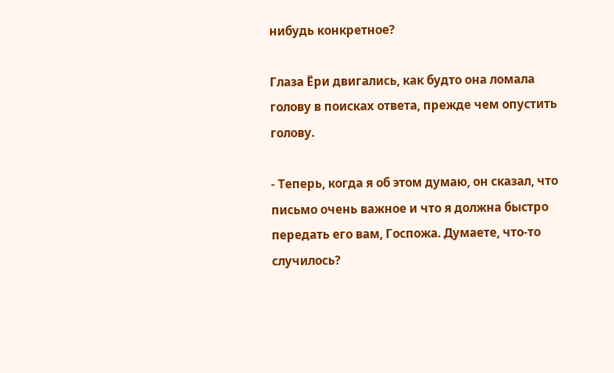нибудь конкретное?

Глаза Ёри двигались, как будто она ломала голову в поисках ответа, прежде чем опустить голову.

- Теперь, когда я об этом думаю, он сказал, что письмо очень важное и что я должна быстро передать его вам, Госпожа. Думаете, что-то случилось?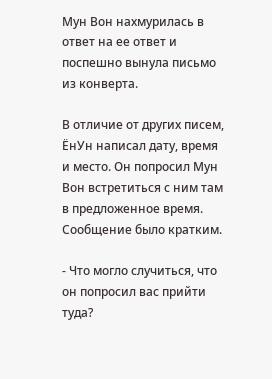Мун Вон нахмурилась в ответ на ее ответ и поспешно вынула письмо из конверта.

В отличие от других писем, ЁнУн написал дату, время и место. Он попросил Мун Вон встретиться с ним там в предложенное время. Сообщение было кратким.

- Что могло случиться, что он попросил вас прийти туда?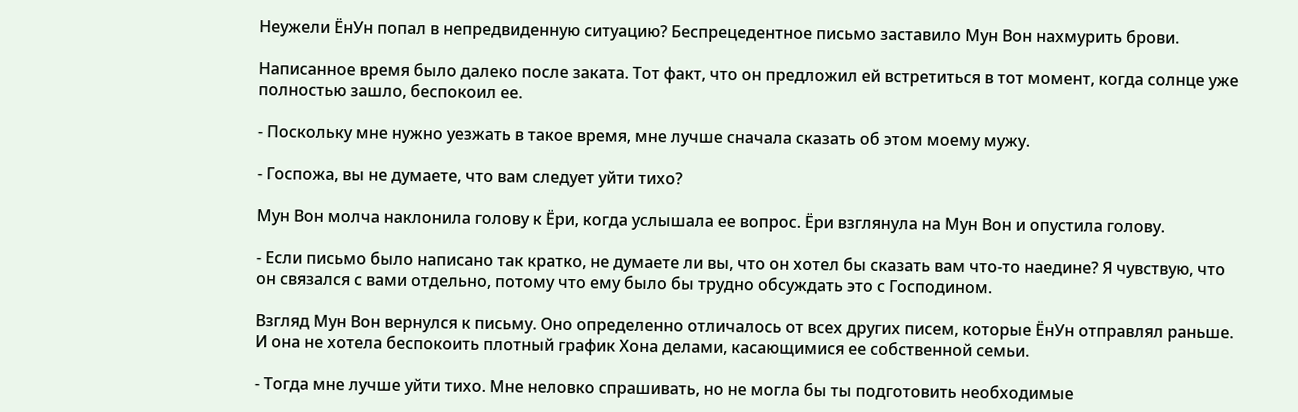Неужели ЁнУн попал в непредвиденную ситуацию? Беспрецедентное письмо заставило Мун Вон нахмурить брови.

Написанное время было далеко после заката. Тот факт, что он предложил ей встретиться в тот момент, когда солнце уже полностью зашло, беспокоил ее.

- Поскольку мне нужно уезжать в такое время, мне лучше сначала сказать об этом моему мужу.

- Госпожа, вы не думаете, что вам следует уйти тихо?

Мун Вон молча наклонила голову к Ёри, когда услышала ее вопрос. Ёри взглянула на Мун Вон и опустила голову.

- Если письмо было написано так кратко, не думаете ли вы, что он хотел бы сказать вам что-то наедине? Я чувствую, что он связался с вами отдельно, потому что ему было бы трудно обсуждать это с Господином.

Взгляд Мун Вон вернулся к письму. Оно определенно отличалось от всех других писем, которые ЁнУн отправлял раньше. И она не хотела беспокоить плотный график Хона делами, касающимися ее собственной семьи.

- Тогда мне лучше уйти тихо. Мне неловко спрашивать, но не могла бы ты подготовить необходимые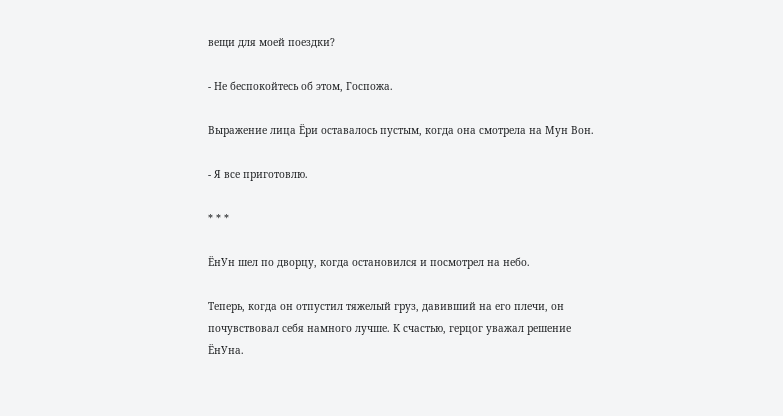вещи для моей поездки?

- Не беспокойтесь об этом, Госпожа.

Выражение лица Ёри оставалось пустым, когда она смотрела на Мун Вон.

- Я все приготовлю.

* * *

ЁнУн шел по дворцу, когда остановился и посмотрел на небо.

Теперь, когда он отпустил тяжелый груз, давивший на его плечи, он почувствовал себя намного лучше. К счастью, герцог уважал решение ЁнУна.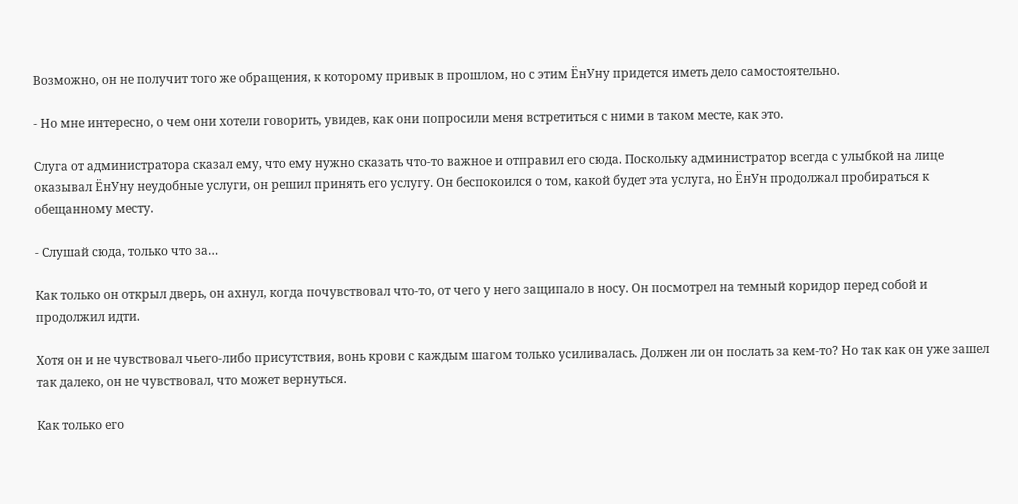Возможно, он не получит того же обращения, к которому привык в прошлом, но с этим ЁнУну придется иметь дело самостоятельно.

- Но мне интересно, о чем они хотели говорить, увидев, как они попросили меня встретиться с ними в таком месте, как это.

Слуга от администратора сказал ему, что ему нужно сказать что-то важное и отправил его сюда. Поскольку администратор всегда с улыбкой на лице оказывал ЁнУну неудобные услуги, он решил принять его услугу. Он беспокоился о том, какой будет эта услуга, но ЁнУн продолжал пробираться к обещанному месту.

- Слушай сюда, только что за…

Как только он открыл дверь, он ахнул, когда почувствовал что-то, от чего у него защипало в носу. Он посмотрел на темный коридор перед собой и продолжил идти.

Хотя он и не чувствовал чьего-либо присутствия, вонь крови с каждым шагом только усиливалась. Должен ли он послать за кем-то? Но так как он уже зашел так далеко, он не чувствовал, что может вернуться.

Как только его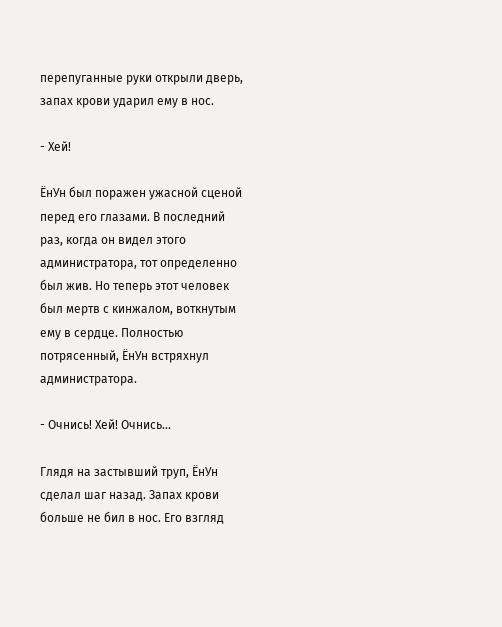перепуганные руки открыли дверь, запах крови ударил ему в нос.

- Хей!

ЁнУн был поражен ужасной сценой перед его глазами. В последний раз, когда он видел этого администратора, тот определенно был жив. Но теперь этот человек был мертв с кинжалом, воткнутым ему в сердце. Полностью потрясенный, ЁнУн встряхнул администратора.

- Очнись! Хей! Очнись...

Глядя на застывший труп, ЁнУн сделал шаг назад. Запах крови больше не бил в нос. Его взгляд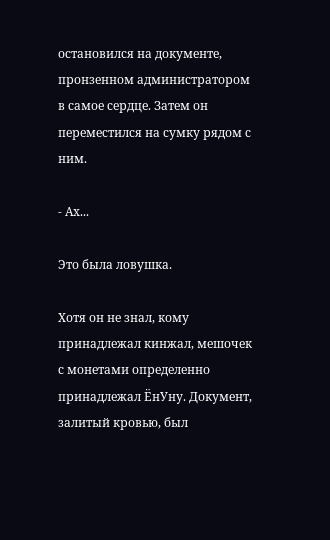остановился на документе, пронзенном администратором в самое сердце. Затем он переместился на сумку рядом с ним.

- Ах...

Это была ловушка.

Хотя он не знал, кому принадлежал кинжал, мешочек с монетами определенно принадлежал ЁнУну. Документ, залитый кровью, был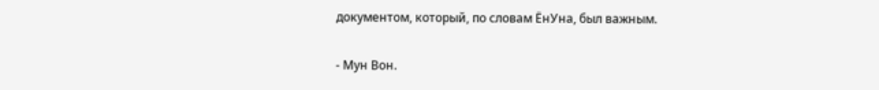документом, который, по словам ЁнУна, был важным.

- Мун Вон.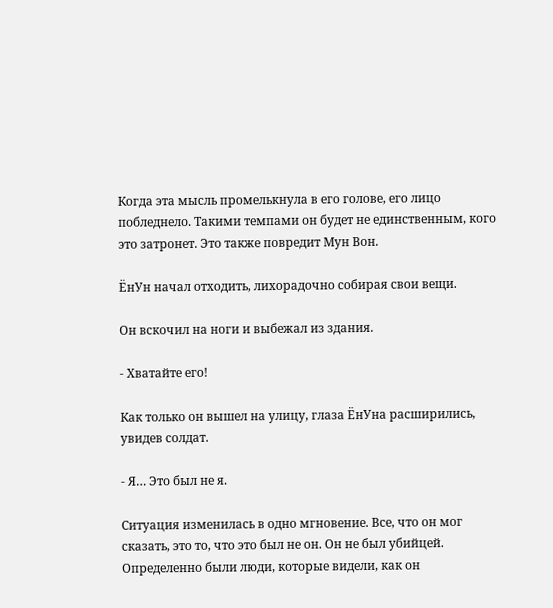Когда эта мысль промелькнула в его голове, его лицо побледнело. Такими темпами он будет не единственным, кого это затронет. Это также повредит Мун Вон.

ЁнУн начал отходить, лихорадочно собирая свои вещи.

Он вскочил на ноги и выбежал из здания.

- Хватайте его!

Как только он вышел на улицу, глаза ЁнУна расширились, увидев солдат.

- Я… Это был не я.

Ситуация изменилась в одно мгновение. Все, что он мог сказать, это то, что это был не он. Он не был убийцей. Определенно были люди, которые видели, как он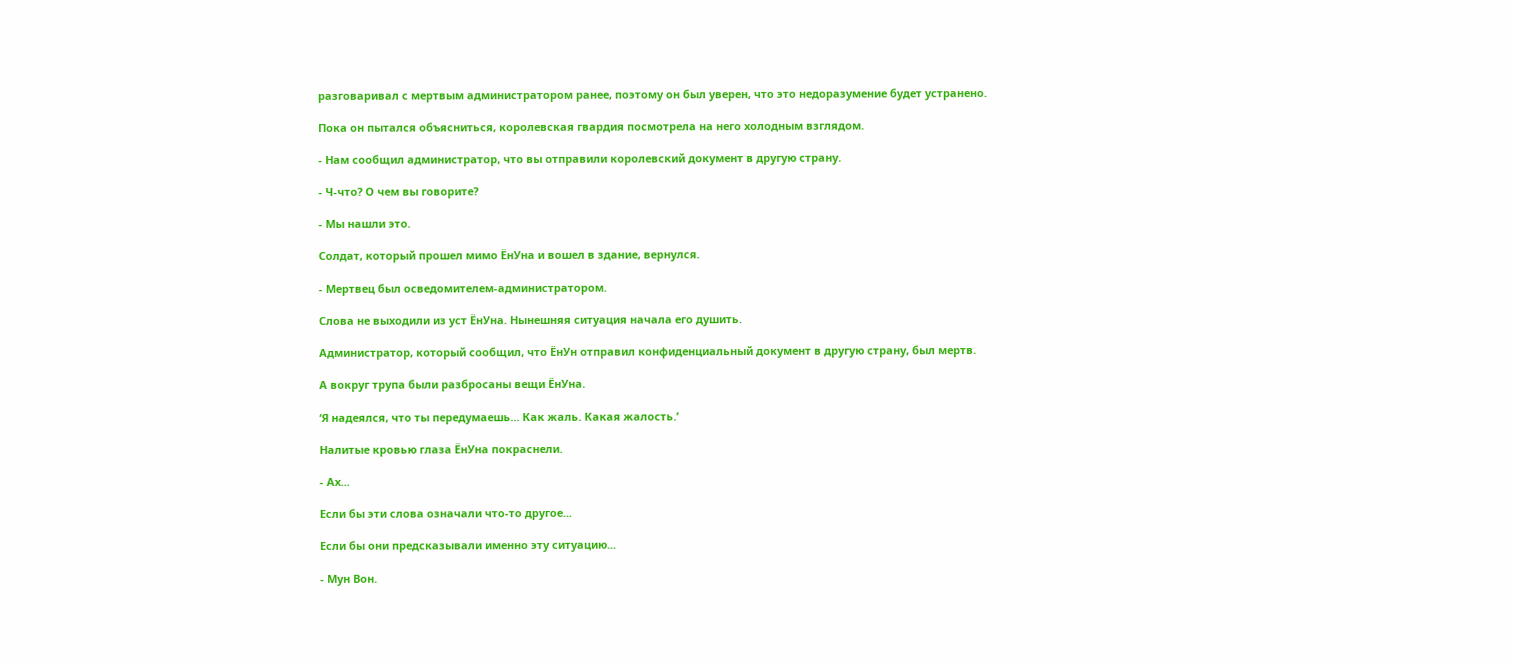разговаривал с мертвым администратором ранее, поэтому он был уверен, что это недоразумение будет устранено.

Пока он пытался объясниться, королевская гвардия посмотрела на него холодным взглядом.

- Нам сообщил администратор, что вы отправили королевский документ в другую страну.

- Ч-что? О чем вы говорите?

- Мы нашли это.

Солдат, который прошел мимо ЁнУна и вошел в здание, вернулся.

- Мертвец был осведомителем-администратором.

Слова не выходили из уст ЁнУна. Нынешняя ситуация начала его душить.

Администратор, который сообщил, что ЁнУн отправил конфиденциальный документ в другую страну, был мертв.

А вокруг трупа были разбросаны вещи ЁнУна.

‘Я надеялся, что ты передумаешь... Как жаль. Какая жалость.’

Налитые кровью глаза ЁнУна покраснели.

- Ах...

Если бы эти слова означали что-то другое...

Если бы они предсказывали именно эту ситуацию...

- Мун Вон.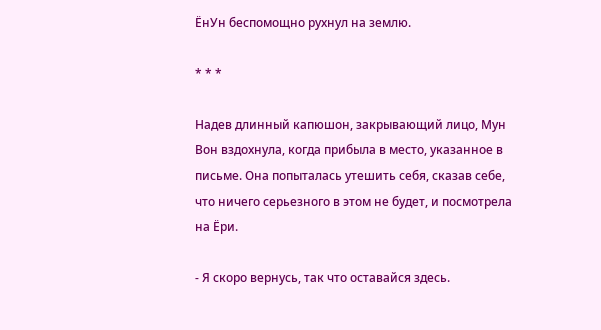ЁнУн беспомощно рухнул на землю.

* * *

Надев длинный капюшон, закрывающий лицо, Мун Вон вздохнула, когда прибыла в место, указанное в письме. Она попыталась утешить себя, сказав себе, что ничего серьезного в этом не будет, и посмотрела на Ёри.

- Я скоро вернусь, так что оставайся здесь.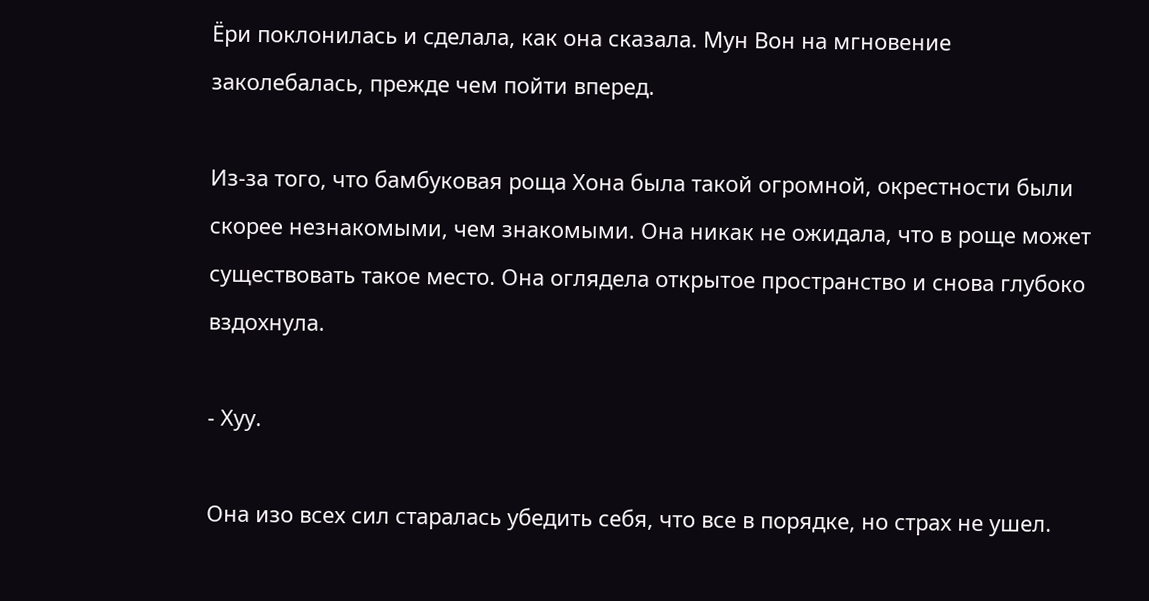Ёри поклонилась и сделала, как она сказала. Мун Вон на мгновение заколебалась, прежде чем пойти вперед.

Из-за того, что бамбуковая роща Хона была такой огромной, окрестности были скорее незнакомыми, чем знакомыми. Она никак не ожидала, что в роще может существовать такое место. Она оглядела открытое пространство и снова глубоко вздохнула.

- Хуу.

Она изо всех сил старалась убедить себя, что все в порядке, но страх не ушел.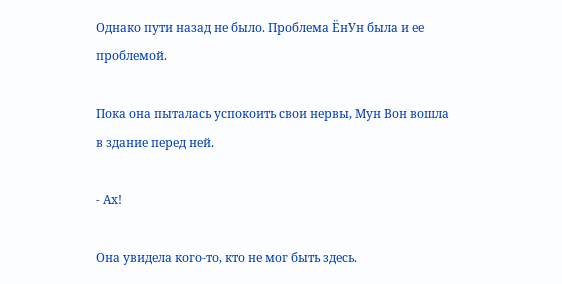Однако пути назад не было. Проблема ЁнУн была и ее проблемой.

Пока она пыталась успокоить свои нервы, Мун Вон вошла в здание перед ней.

- Ах!

Она увидела кого-то, кто не мог быть здесь.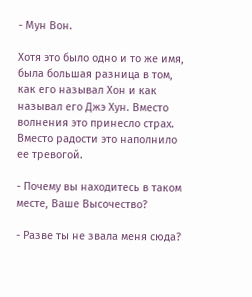- Мун Вон.

Хотя это было одно и то же имя, была большая разница в том, как его называл Хон и как называл его Джэ Хун. Вместо волнения это принесло страх. Вместо радости это наполнило ее тревогой.

- Почему вы находитесь в таком месте, Ваше Высочество?

- Разве ты не звала меня сюда?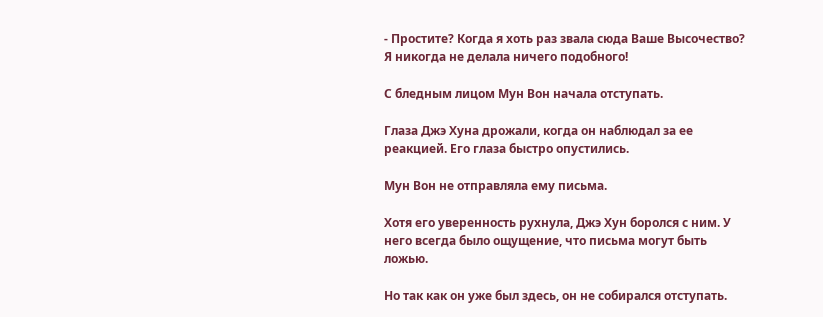- Простите? Когда я хоть раз звала сюда Ваше Высочество? Я никогда не делала ничего подобного!

С бледным лицом Мун Вон начала отступать.

Глаза Джэ Хуна дрожали, когда он наблюдал за ее реакцией. Его глаза быстро опустились.

Мун Вон не отправляла ему письма.

Хотя его уверенность рухнула, Джэ Хун боролся с ним. У него всегда было ощущение, что письма могут быть ложью.

Но так как он уже был здесь, он не собирался отступать.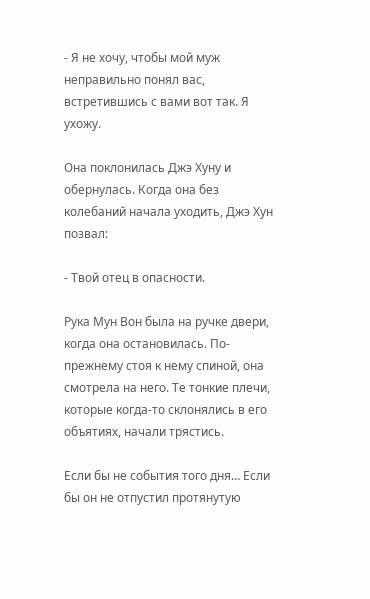- Я не хочу, чтобы мой муж неправильно понял вас, встретившись с вами вот так. Я ухожу.

Она поклонилась Джэ Хуну и обернулась. Когда она без колебаний начала уходить, Джэ Хун позвал:

- Твой отец в опасности.

Рука Мун Вон была на ручке двери, когда она остановилась. По-прежнему стоя к нему спиной, она смотрела на него. Те тонкие плечи, которые когда-то склонялись в его объятиях, начали трястись.

Если бы не события того дня… Если бы он не отпустил протянутую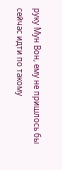руку Мун Вон, ему не пришлось бы сейчас идти по такому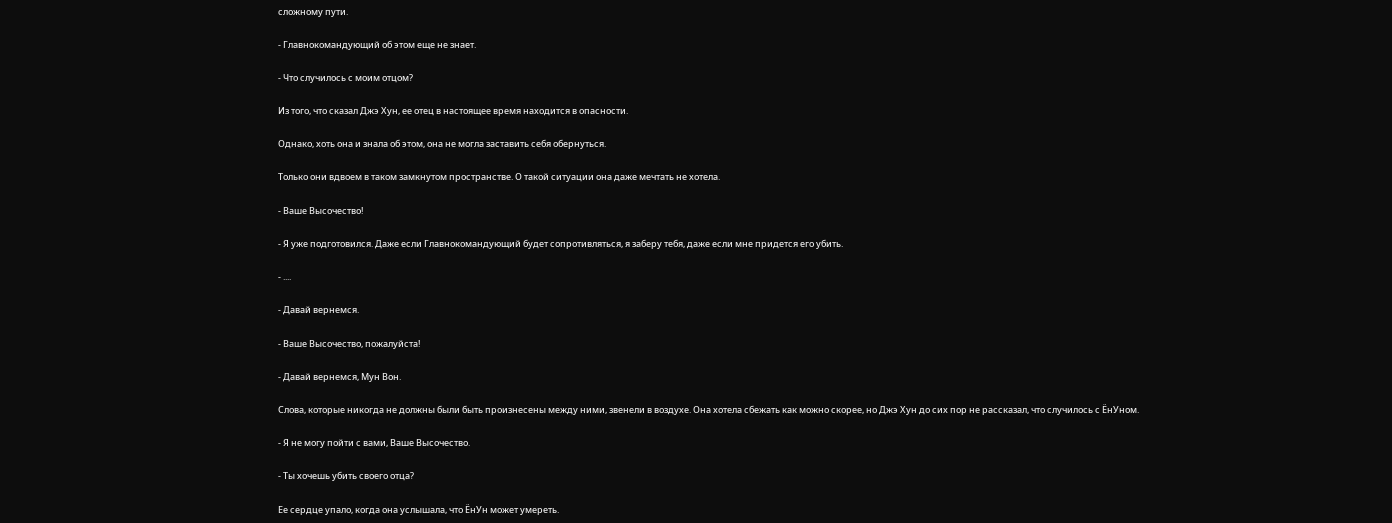сложному пути.

- Главнокомандующий об этом еще не знает.

- Что случилось с моим отцом?

Из того, что сказал Джэ Хун, ее отец в настоящее время находится в опасности.

Однако, хоть она и знала об этом, она не могла заставить себя обернуться.

Только они вдвоем в таком замкнутом пространстве. О такой ситуации она даже мечтать не хотела.

- Ваше Высочество!

- Я уже подготовился. Даже если Главнокомандующий будет сопротивляться, я заберу тебя, даже если мне придется его убить.

- ....

- Давай вернемся.

- Ваше Высочество, пожалуйста!

- Давай вернемся, Мун Вон.

Слова, которые никогда не должны были быть произнесены между ними, звенели в воздухе. Она хотела сбежать как можно скорее, но Джэ Хун до сих пор не рассказал, что случилось с ЁнУном.

- Я не могу пойти с вами, Ваше Высочество.

- Ты хочешь убить своего отца?

Ее сердце упало, когда она услышала, что ЁнУн может умереть.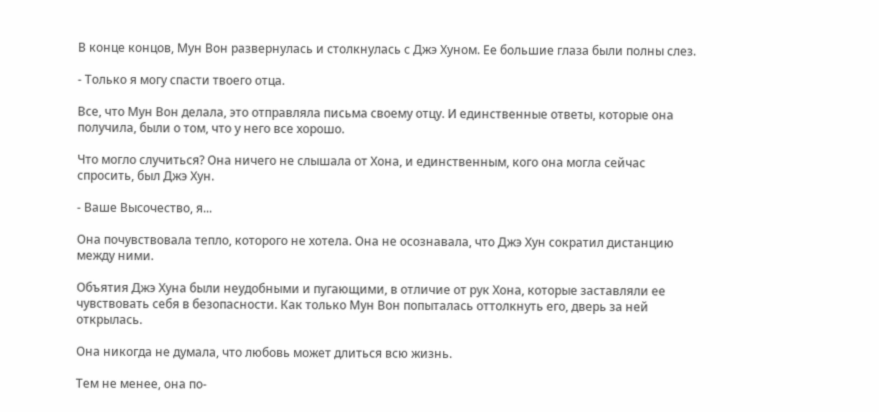В конце концов, Мун Вон развернулась и столкнулась с Джэ Хуном. Ее большие глаза были полны слез.

- Только я могу спасти твоего отца.

Все, что Мун Вон делала, это отправляла письма своему отцу. И единственные ответы, которые она получила, были о том, что у него все хорошо.

Что могло случиться? Она ничего не слышала от Хона, и единственным, кого она могла сейчас спросить, был Джэ Хун.

- Ваше Высочество, я...

Она почувствовала тепло, которого не хотела. Она не осознавала, что Джэ Хун сократил дистанцию между ними.

Объятия Джэ Хуна были неудобными и пугающими, в отличие от рук Хона, которые заставляли ее чувствовать себя в безопасности. Как только Мун Вон попыталась оттолкнуть его, дверь за ней открылась.

Она никогда не думала, что любовь может длиться всю жизнь.

Тем не менее, она по-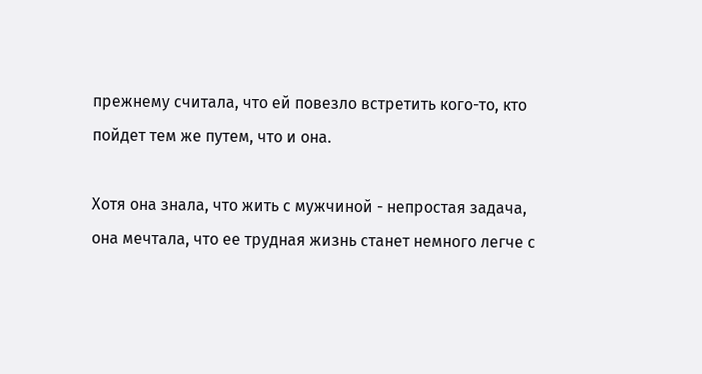прежнему считала, что ей повезло встретить кого-то, кто пойдет тем же путем, что и она.

Хотя она знала, что жить с мужчиной - непростая задача, она мечтала, что ее трудная жизнь станет немного легче с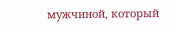мужчиной, который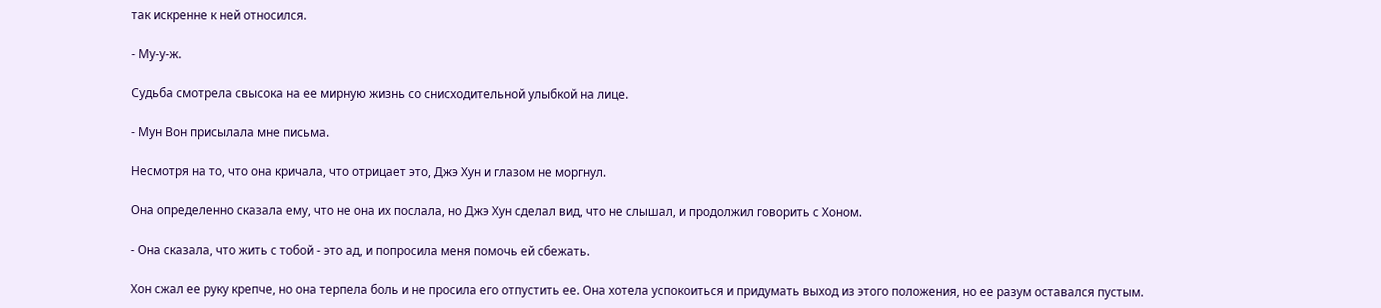так искренне к ней относился.

- Му-у-ж.

Судьба смотрела свысока на ее мирную жизнь со снисходительной улыбкой на лице.

- Мун Вон присылала мне письма.

Несмотря на то, что она кричала, что отрицает это, Джэ Хун и глазом не моргнул.

Она определенно сказала ему, что не она их послала, но Джэ Хун сделал вид, что не слышал, и продолжил говорить с Хоном.

- Она сказала, что жить с тобой - это ад, и попросила меня помочь ей сбежать.

Хон сжал ее руку крепче, но она терпела боль и не просила его отпустить ее. Она хотела успокоиться и придумать выход из этого положения, но ее разум оставался пустым.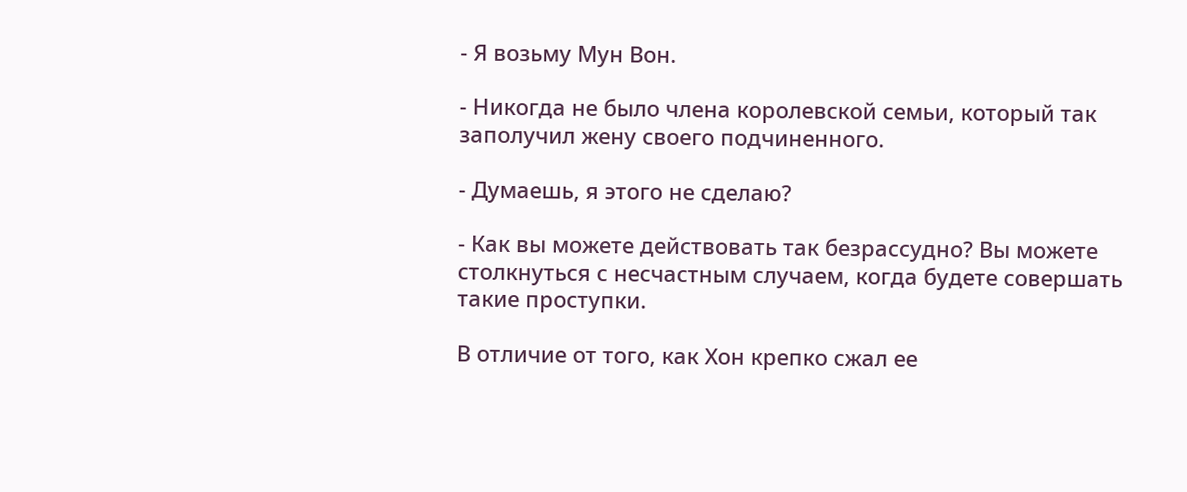- Я возьму Мун Вон.

- Никогда не было члена королевской семьи, который так заполучил жену своего подчиненного.

- Думаешь, я этого не сделаю?

- Как вы можете действовать так безрассудно? Вы можете столкнуться с несчастным случаем, когда будете совершать такие проступки.

В отличие от того, как Хон крепко сжал ее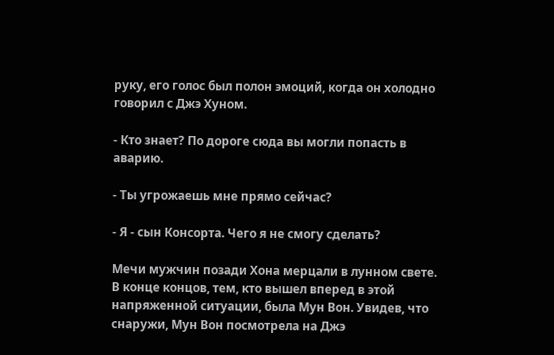руку, его голос был полон эмоций, когда он холодно говорил с Джэ Хуном.

- Кто знает? По дороге сюда вы могли попасть в аварию.

- Ты угрожаешь мне прямо сейчас?

- Я - сын Консорта. Чего я не смогу сделать?

Мечи мужчин позади Хона мерцали в лунном свете. В конце концов, тем, кто вышел вперед в этой напряженной ситуации, была Мун Вон. Увидев, что снаружи, Мун Вон посмотрела на Джэ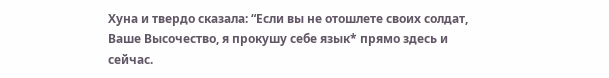Хуна и твердо сказала: “Если вы не отошлете своих солдат, Ваше Высочество, я прокушу себе язык* прямо здесь и сейчас.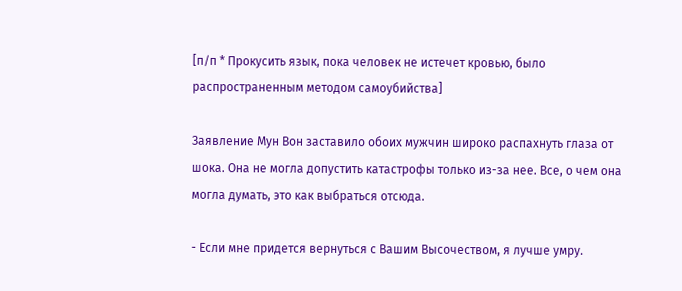[п/п * Прокусить язык, пока человек не истечет кровью, было распространенным методом самоубийства]

Заявление Мун Вон заставило обоих мужчин широко распахнуть глаза от шока. Она не могла допустить катастрофы только из-за нее. Все, о чем она могла думать, это как выбраться отсюда.

- Если мне придется вернуться с Вашим Высочеством, я лучше умру.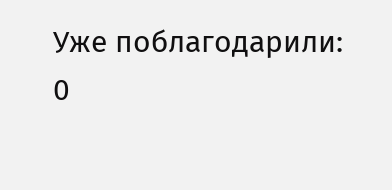Уже поблагодарили: 0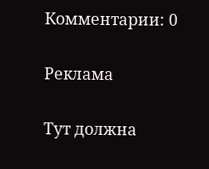Комментарии: 0

Реклама

Тут должна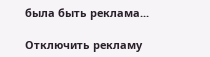была быть реклама...

Отключить рекламу